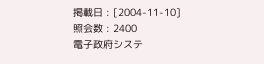掲載日 : [2004-11-10] 照会数 : 2400
電子政府システ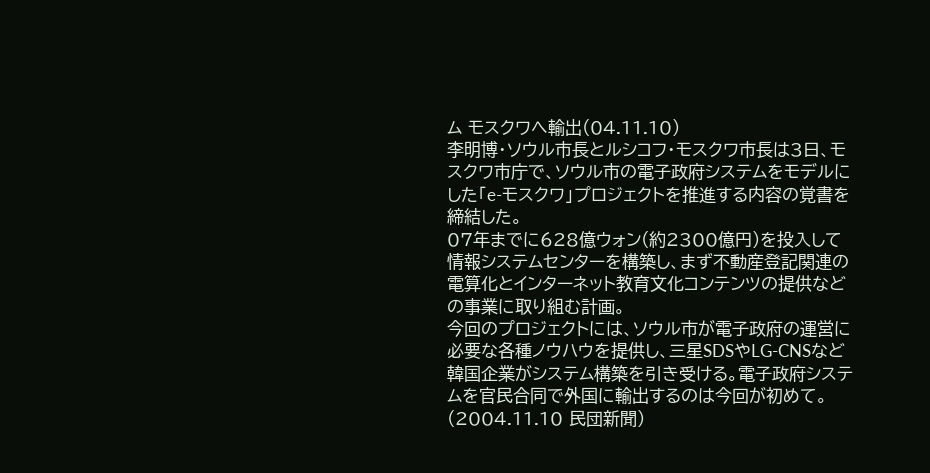ム モスクワへ輸出(04.11.10)
李明博・ソウル市長とルシコフ・モスクワ市長は3日、モスクワ市庁で、ソウル市の電子政府システムをモデルにした「e‐モスクワ」プロジェクトを推進する内容の覚書を締結した。
07年までに628億ウォン(約2300億円)を投入して情報システムセンターを構築し、まず不動産登記関連の電算化とインターネット教育文化コンテンツの提供などの事業に取り組む計画。
今回のプロジェクトには、ソウル市が電子政府の運営に必要な各種ノウハウを提供し、三星SDSやLG‐CNSなど韓国企業がシステム構築を引き受ける。電子政府システムを官民合同で外国に輸出するのは今回が初めて。
(2004.11.10 民団新聞)